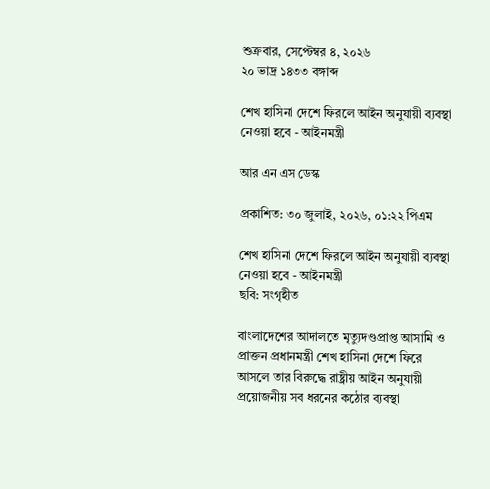শুক্রবার, সেপ্টেম্বর ৪, ২০২৬
২০ ভাদ্র ১৪৩৩ বঙ্গাব্দ

শেখ হাসিনা দেশে ফিরলে আইন অনুযায়ী ব্যবস্থা নেওয়া হবে - আইনমন্ত্রী

আর এন এস ডেস্ক

প্রকাশিত: ৩০ জুলাই, ২০২৬, ০১:২২ পিএম

শেখ হাসিনা দেশে ফিরলে আইন অনুযায়ী ব্যবস্থা নেওয়া হবে - আইনমন্ত্রী
ছবি: সংগৃহীত

বাংলাদেশের আদালতে মৃত্যুদণ্ডপ্রাপ্ত আসামি ও প্রাক্তন প্রধানমন্ত্রী শেখ হাসিনা দেশে ফিরে আসলে তার বিরুদ্ধে রাষ্ট্রীয় আইন অনুযায়ী প্রয়োজনীয় সব ধরনের কঠোর ব্যবস্থা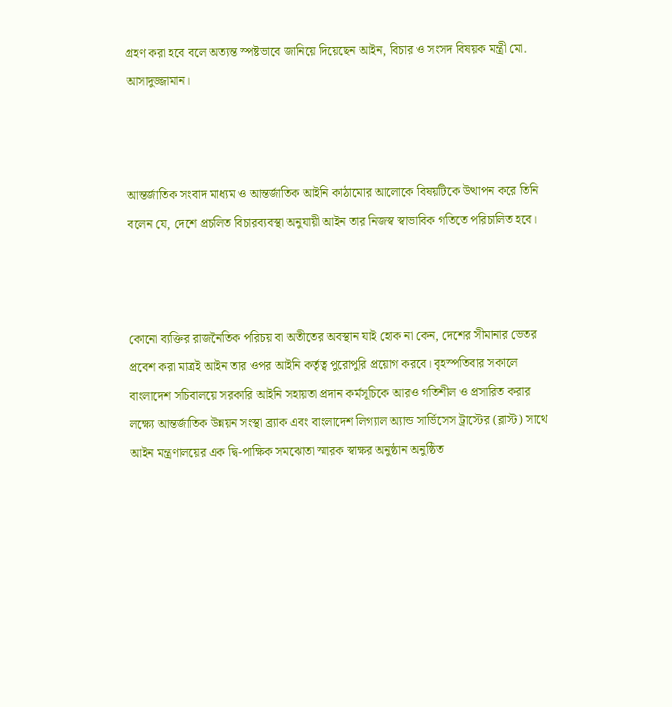গ্রহণ করা হবে বলে অত্যন্ত স্পষ্টভাবে জানিয়ে দিয়েছেন আইন, বিচার ও সংসদ বিষয়ক মন্ত্রী মো. আসাদুজ্জামান।



আন্তর্জাতিক সংবাদ মাধ্যম ও আন্তর্জাতিক আইনি কাঠামোর আলোকে বিষয়টিকে উত্থাপন করে তিনি বলেন যে, দেশে প্রচলিত বিচারব্যবস্থা অনুযায়ী আইন তার নিজস্ব স্বাভাবিক গতিতে পরিচালিত হবে।



কোনো ব্যক্তির রাজনৈতিক পরিচয় বা অতীতের অবস্থান যাই হোক না কেন, দেশের সীমানার ভেতর প্রবেশ করা মাত্রই আইন তার ওপর আইনি কর্তৃত্ব পুরোপুরি প্রয়োগ করবে। বৃহস্পতিবার সকালে বাংলাদেশ সচিবালয়ে সরকারি আইনি সহায়তা প্রদান কর্মসূচিকে আরও গতিশীল ও প্রসারিত করার লক্ষ্যে আন্তর্জাতিক উন্নয়ন সংস্থা ব্র্যাক এবং বাংলাদেশ লিগ্যাল অ্যান্ড সার্ভিসেস ট্রাস্টের (ব্লাস্ট) সাথে আইন মন্ত্রণালয়ের এক দ্বি-পাক্ষিক সমঝোতা স্মারক স্বাক্ষর অনুষ্ঠান অনুষ্ঠিত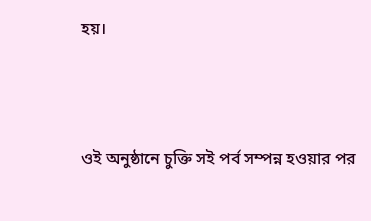হয়।



ওই অনুষ্ঠানে চুক্তি সই পর্ব সম্পন্ন হওয়ার পর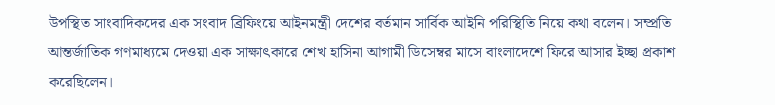উপস্থিত সাংবাদিকদের এক সংবাদ ব্রিফিংয়ে আইনমন্ত্রী দেশের বর্তমান সার্বিক আইনি পরিস্থিতি নিয়ে কথা বলেন। সম্প্রতি আন্তর্জাতিক গণমাধ্যমে দেওয়া এক সাক্ষাৎকারে শেখ হাসিনা আগামী ডিসেম্বর মাসে বাংলাদেশে ফিরে আসার ইচ্ছা প্রকাশ করেছিলেন।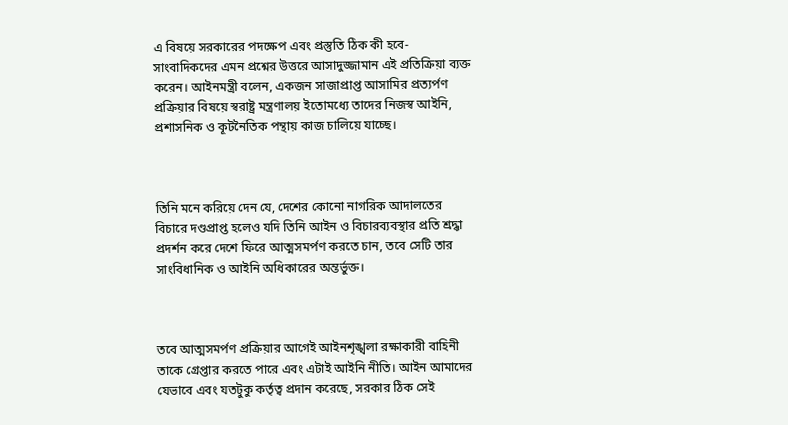এ বিষয়ে সরকারের পদক্ষেপ এবং প্রস্তুতি ঠিক কী হবে-সাংবাদিকদের এমন প্রশ্নের উত্তরে আসাদুজ্জামান এই প্রতিক্রিয়া ব্যক্ত করেন। আইনমন্ত্রী বলেন, একজন সাজাপ্রাপ্ত আসামির প্রত্যর্পণ প্রক্রিয়ার বিষয়ে স্বরাষ্ট্র মন্ত্রণালয় ইতোমধ্যে তাদের নিজস্ব আইনি, প্রশাসনিক ও কূটনৈতিক পন্থায় কাজ চালিয়ে যাচ্ছে।



তিনি মনে করিয়ে দেন যে, দেশের কোনো নাগরিক আদালতের বিচারে দণ্ডপ্রাপ্ত হলেও যদি তিনি আইন ও বিচারব্যবস্থার প্রতি শ্রদ্ধা প্রদর্শন করে দেশে ফিরে আত্মসমর্পণ করতে চান, তবে সেটি তার সাংবিধানিক ও আইনি অধিকারের অন্তর্ভুক্ত।



তবে আত্মসমর্পণ প্রক্রিয়ার আগেই আইনশৃঙ্খলা রক্ষাকারী বাহিনী তাকে গ্রেপ্তার করতে পারে এবং এটাই আইনি নীতি। আইন আমাদের যেভাবে এবং যতটুকু কর্তৃত্ব প্রদান করেছে, সরকার ঠিক সেই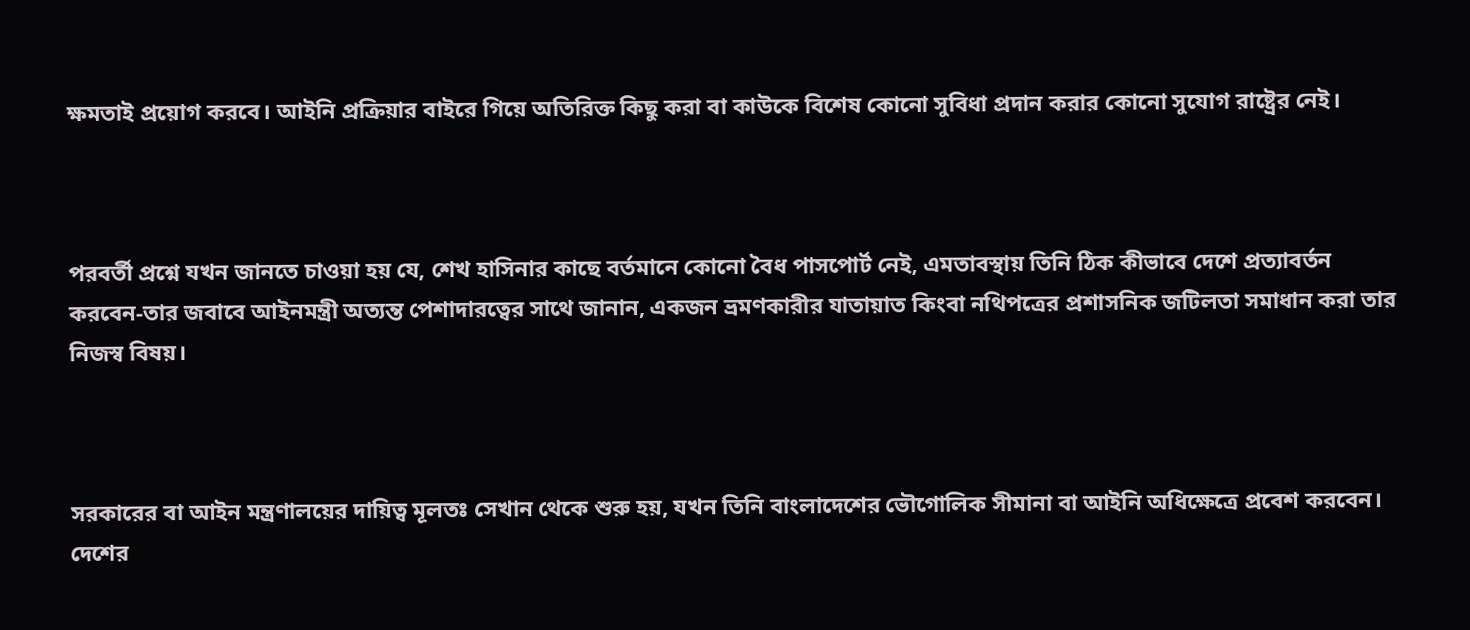ক্ষমতাই প্রয়োগ করবে। আইনি প্রক্রিয়ার বাইরে গিয়ে অতিরিক্ত কিছু করা বা কাউকে বিশেষ কোনো সুবিধা প্রদান করার কোনো সুযোগ রাষ্ট্রের নেই।



পরবর্তী প্রশ্নে যখন জানতে চাওয়া হয় যে, শেখ হাসিনার কাছে বর্তমানে কোনো বৈধ পাসপোর্ট নেই, এমতাবস্থায় তিনি ঠিক কীভাবে দেশে প্রত্যাবর্তন করবেন-তার জবাবে আইনমন্ত্রী অত্যন্ত পেশাদারত্বের সাথে জানান, একজন ভ্রমণকারীর যাতায়াত কিংবা নথিপত্রের প্রশাসনিক জটিলতা সমাধান করা তার নিজস্ব বিষয়।



সরকারের বা আইন মন্ত্রণালয়ের দায়িত্ব মূলতঃ সেখান থেকে শুরু হয়, যখন তিনি বাংলাদেশের ভৌগোলিক সীমানা বা আইনি অধিক্ষেত্রে প্রবেশ করবেন। দেশের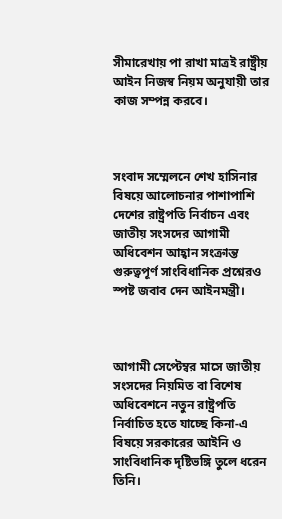সীমারেখায় পা রাখা মাত্রই রাষ্ট্রীয় আইন নিজস্ব নিয়ম অনুযায়ী তার কাজ সম্পন্ন করবে।



সংবাদ সম্মেলনে শেখ হাসিনার বিষয়ে আলোচনার পাশাপাশি দেশের রাষ্ট্রপতি নির্বাচন এবং জাতীয় সংসদের আগামী অধিবেশন আহ্বান সংক্রান্ত গুরুত্বপূর্ণ সাংবিধানিক প্রশ্নেরও স্পষ্ট জবাব দেন আইনমন্ত্রী।



আগামী সেপ্টেম্বর মাসে জাতীয় সংসদের নিয়মিত বা বিশেষ অধিবেশনে নতুন রাষ্ট্রপতি নির্বাচিত হতে যাচ্ছে কিনা-এ বিষয়ে সরকারের আইনি ও সাংবিধানিক দৃষ্টিভঙ্গি তুলে ধরেন তিনি।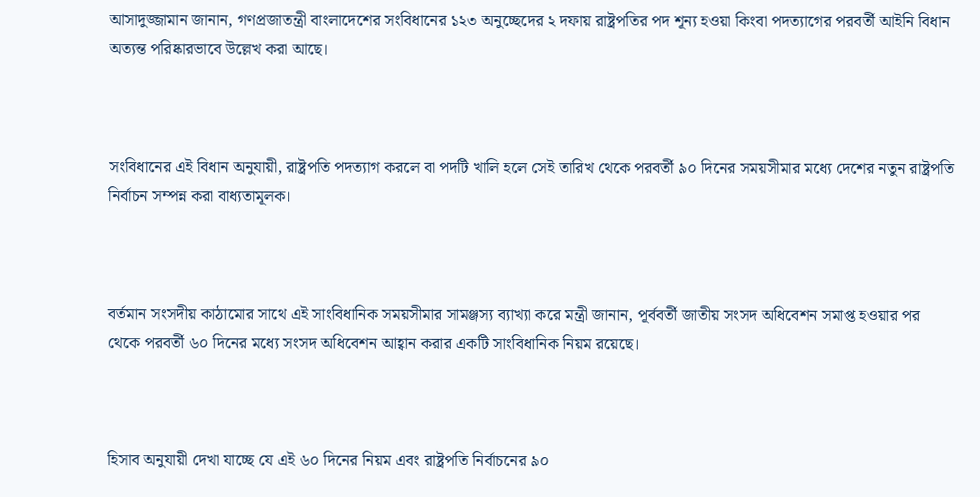আসাদুজ্জামান জানান, গণপ্রজাতন্ত্রী বাংলাদেশের সংবিধানের ১২৩ অনুচ্ছেদের ২ দফায় রাষ্ট্রপতির পদ শূন্য হওয়া কিংবা পদত্যাগের পরবর্তী আইনি বিধান অত্যন্ত পরিষ্কারভাবে উল্লেখ করা আছে।



সংবিধানের এই বিধান অনুযায়ী, রাষ্ট্রপতি পদত্যাগ করলে বা পদটি খালি হলে সেই তারিখ থেকে পরবর্তী ৯০ দিনের সময়সীমার মধ্যে দেশের নতুন রাষ্ট্রপতি নির্বাচন সম্পন্ন করা বাধ্যতামূলক।



বর্তমান সংসদীয় কাঠামোর সাথে এই সাংবিধানিক সময়সীমার সামঞ্জস্য ব্যাখ্যা করে মন্ত্রী জানান, পূর্ববর্তী জাতীয় সংসদ অধিবেশন সমাপ্ত হওয়ার পর থেকে পরবর্তী ৬০ দিনের মধ্যে সংসদ অধিবেশন আহ্বান করার একটি সাংবিধানিক নিয়ম রয়েছে।



হিসাব অনুযায়ী দেখা যাচ্ছে যে এই ৬০ দিনের নিয়ম এবং রাষ্ট্রপতি নির্বাচনের ৯০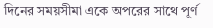দিনের সময়সীমা একে অপরের সাথে পূর্ণ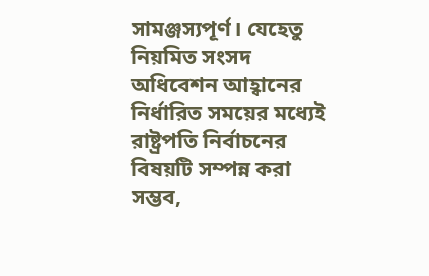সামঞ্জস্যপূর্ণ। যেহেতু নিয়মিত সংসদ অধিবেশন আহ্বানের নির্ধারিত সময়ের মধ্যেই রাষ্ট্রপতি নির্বাচনের বিষয়টি সম্পন্ন করা সম্ভব,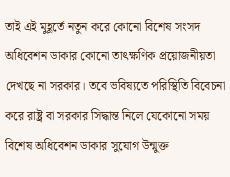তাই এই মুহূর্তে নতুন করে কোনো বিশেষ সংসদ অধিবেশন ডাকার কোনো তাৎক্ষণিক প্রয়োজনীয়তা দেখছে না সরকার। তবে ভবিষ্যতে পরিস্থিতি বিবেচনা করে রাষ্ট্র বা সরকার সিদ্ধান্ত নিলে যেকোনো সময় বিশেষ অধিবেশন ডাকার সুযোগ উন্মুক্ত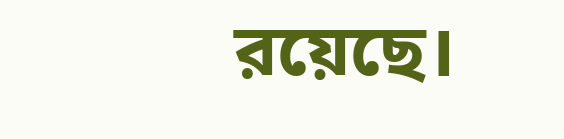রয়েছে।